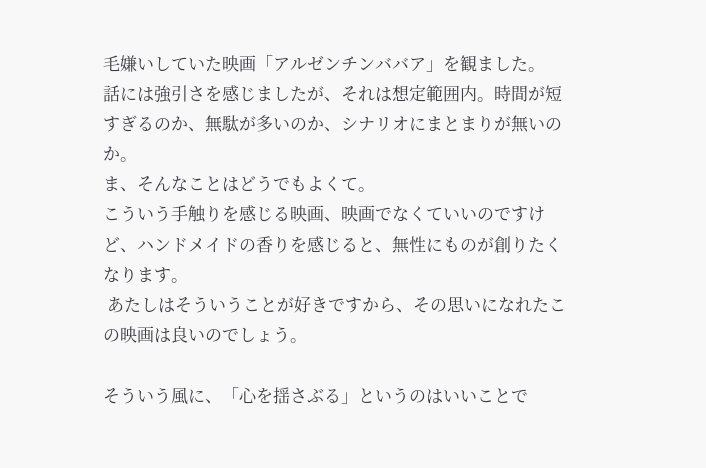毛嫌いしていた映画「アルゼンチンババア」を観ました。
話には強引さを感じましたが、それは想定範囲内。時間が短すぎるのか、無駄が多いのか、シナリオにまとまりが無いのか。
ま、そんなことはどうでもよくて。
こういう手触りを感じる映画、映画でなくていいのですけど、ハンドメイドの香りを感じると、無性にものが創りたくなります。
 あたしはそういうことが好きですから、その思いになれたこの映画は良いのでしょう。

そういう風に、「心を揺さぶる」というのはいいことで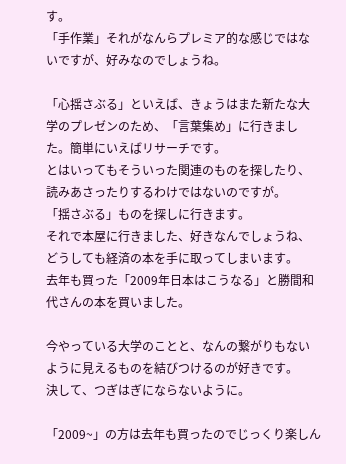す。
「手作業」それがなんらプレミア的な感じではないですが、好みなのでしょうね。

「心揺さぶる」といえば、きょうはまた新たな大学のプレゼンのため、「言葉集め」に行きました。簡単にいえばリサーチです。
とはいってもそういった関連のものを探したり、読みあさったりするわけではないのですが。
「揺さぶる」ものを探しに行きます。
それで本屋に行きました、好きなんでしょうね、どうしても経済の本を手に取ってしまいます。
去年も買った「2009年日本はこうなる」と勝間和代さんの本を買いました。

今やっている大学のことと、なんの繋がりもないように見えるものを結びつけるのが好きです。
決して、つぎはぎにならないように。

「2009~」の方は去年も買ったのでじっくり楽しん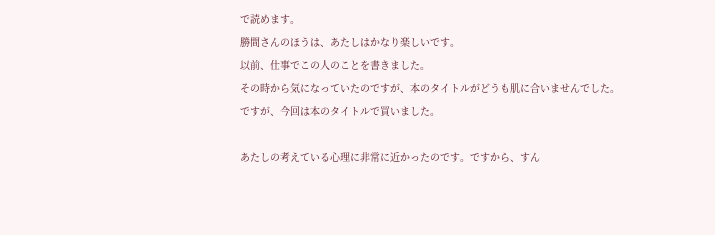で読めます。
勝間さんのほうは、あたしはかなり楽しいです。
以前、仕事でこの人のことを書きました。
その時から気になっていたのですが、本のタイトルがどうも肌に合いませんでした。
ですが、今回は本のタイトルで買いました。

あたしの考えている心理に非常に近かったのです。ですから、すん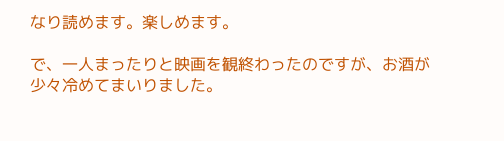なり読めます。楽しめます。

で、一人まったりと映画を観終わったのですが、お酒が少々冷めてまいりました。